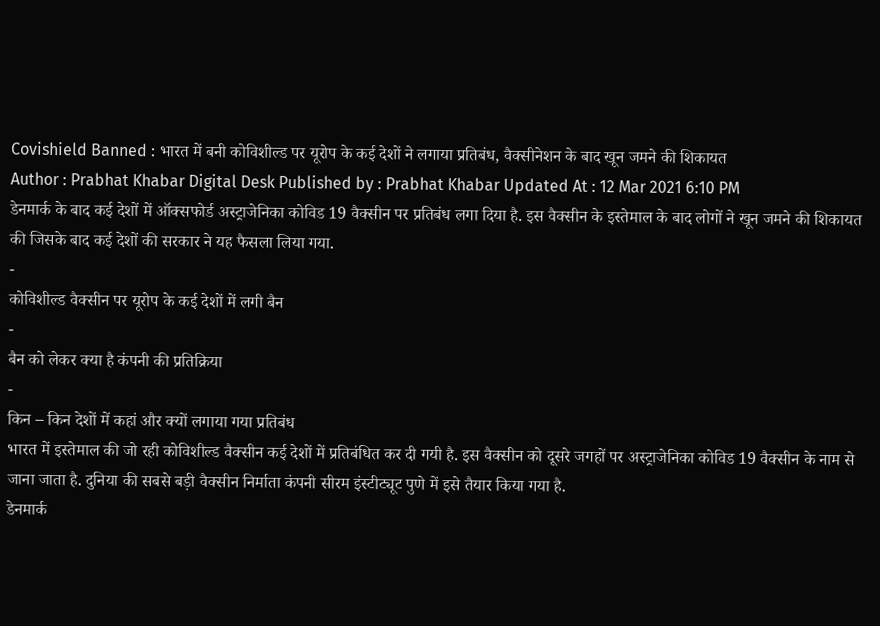Covishield Banned : भारत में बनी कोविशील्ड पर यूरोप के कई देशों ने लगाया प्रतिबंध, वैक्सीनेशन के बाद खून जमने की शिकायत
Author : Prabhat Khabar Digital Desk Published by : Prabhat Khabar Updated At : 12 Mar 2021 6:10 PM
डेनमार्क के बाद कई देशों में ऑक्सफोर्ड अस्ट्राजेनिका कोविड 19 वैक्सीन पर प्रतिबंध लगा दिया है. इस वैक्सीन के इस्तेमाल के बाद लोगों ने खून जमने की शिकायत की जिसके बाद कई देशों की सरकार ने यह फैसला लिया गया.
-
कोविशील्ड वैक्सीन पर यूरोप के कई देशों में लगी बैन
-
बैन को लेकर क्या है कंपनी की प्रतिक्रिया
-
किन – किन देशों में कहां और क्यों लगाया गया प्रतिबंध
भारत में इस्तेमाल की जो रही कोविशील्ड वैक्सीन कई देशों में प्रतिबंधित कर दी गयी है. इस वैक्सीन को दूसरे जगहों पर अस्ट्राजेनिका कोविड 19 वैक्सीन के नाम से जाना जाता है. दुनिया की सबसे बड़ी वैक्सीन निर्माता कंपनी सीरम इंस्टीट्यूट पुणे में इसे तैयार किया गया है.
डेनमार्क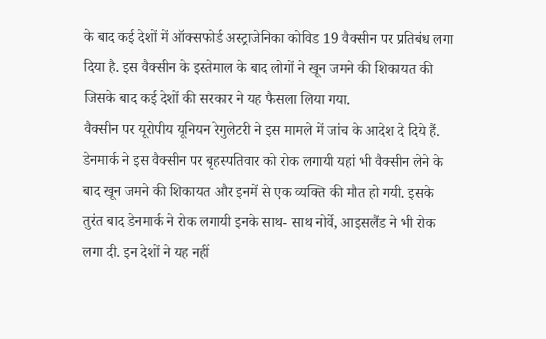के बाद कई देशों में ऑक्सफोर्ड अस्ट्राजेनिका कोविड 19 वैक्सीन पर प्रतिबंध लगा दिया है. इस वैक्सीन के इस्तेमाल के बाद लोगों ने खून जमने की शिकायत की जिसके बाद कई देशों की सरकार ने यह फैसला लिया गया.
वैक्सीन पर यूरोपीय यूनियन रेगुलेटरी ने इस मामले में जांच के आदेश दे दिये हैं. डेनमार्क ने इस वैक्सीन पर बृहस्पतिवार को रोक लगायी यहां भी वैक्सीन लेने के बाद खून जमने की शिकायत और इनमें से एक व्यक्ति की मौत हो गयी. इसके तुरंत बाद डेनमार्क ने रोक लगायी इनके साथ- साथ नोर्वे, आइसलैंड ने भी रोक लगा दी. इन देशों ने यह नहीं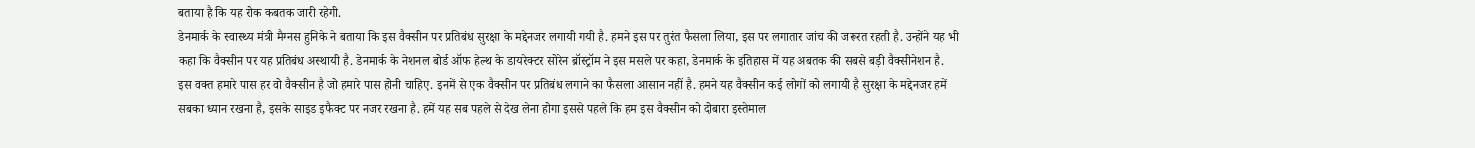बताया है कि यह रोक कबतक जारी रहेगी.
डेनमार्क के स्वास्थ्य मंत्री मैग्नस हुनिके ने बताया कि इस वैक्सीन पर प्रतिबंध सुरक्षा के मद्देनजर लगायी गयी है. हमने इस पर तुरंत फैसला लिया, इस पर लगातार जांच की जरूरत रहती है. उन्होंने यह भी कहा कि वैक्सीन पर यह प्रतिबंध अस्थायी है. डेनमार्क के नेशनल बोर्ड ऑफ हेल्थ के डायरेक्टर सोरेन ब्रॉस्ट्रॉम ने इस मसले पर कहा, डेनमार्क के इतिहास में यह अबतक की सबसे बड़ी वैक्सीनेशन है.
इस वक्त हमारे पास हर वो वैक्सीन है जो हमारे पास होनी चाहिए. इनमें से एक वैक्सीन पर प्रतिबंध लगाने का फैसला आसान नहीं है. हमने यह वैक्सीन कई लोगों को लगायी है सुरक्षा के मद्देनजर हमें सबका ध्यान रखना है, इसके साइड इफैक्ट पर नजर रखना है. हमें यह सब पहले से देख लेना होगा इससे पहले कि हम इस वैक्सीन को दोबारा इस्तेमाल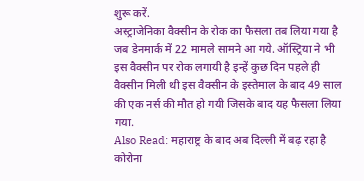शुरू करें.
अस्ट्राजेनिका वैक्सीन के रोक का फैसला तब लिया गया है जब डेनमार्क में 22 मामले सामने आ गये. ऑस्ट्रिया ने भी इस वैक्सीन पर रोक लगायी है इन्हें कुछ दिन पहले ही वैक्सीन मिली थी इस वैक्सीन के इस्तेमाल के बाद 49 साल की एक नर्स की मौत हो गयी जिसके बाद यह फैसला लिया गया.
Also Read: महाराष्ट्र के बाद अब दिल्ली में बढ़ रहा है कोरोना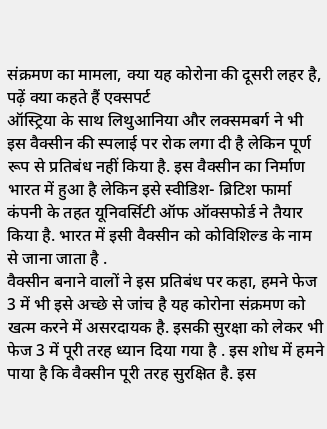संक्रमण का मामला, क्या यह कोरोना की दूसरी लहर है, पढ़ें क्या कहते हैं एक्सपर्ट
ऑस्ट्रिया के साथ लिथुआनिया और लक्समबर्ग ने भी इस वैक्सीन की स्पलाई पर रोक लगा दी है लेकिन पूर्ण रूप से प्रतिबंध नहीं किया है. इस वैक्सीन का निर्माण भारत में हुआ है लेकिन इसे स्वीडिश- ब्रिटिश फार्मा कंपनी के तहत यूनिवर्सिटी ऑफ ऑक्सफोर्ड ने तैयार किया है. भारत में इसी वैक्सीन को कोविशिल्ड के नाम से जाना जाता है .
वैक्सीन बनाने वालों ने इस प्रतिबंध पर कहा, हमने फेज 3 में भी इसे अच्छे से जांच है यह कोरोना संक्रमण को खत्म करने में असरदायक है. इसकी सुरक्षा को लेकर भी फेज 3 में पूरी तरह ध्यान दिया गया है . इस शोध में हमने पाया है कि वैक्सीन पूरी तरह सुरक्षित है. इस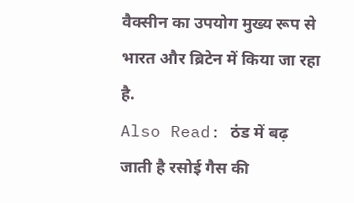वैक्सीन का उपयोग मुख्य रूप से भारत और ब्रिटेन में किया जा रहा है.
Also Read: ठंड में बढ़ जाती है रसोई गैस की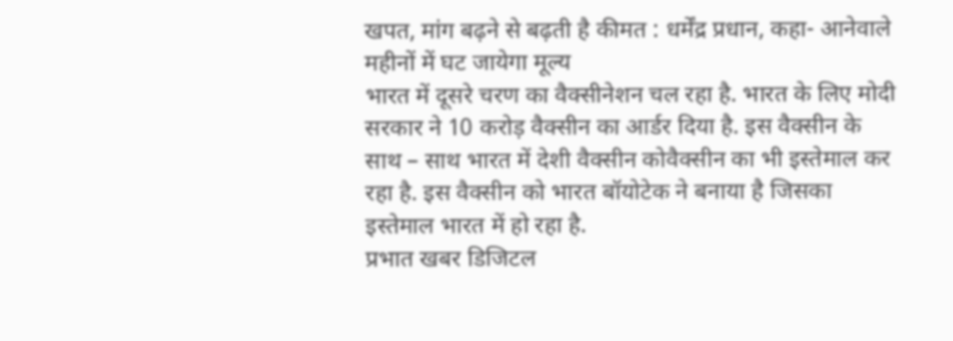खपत, मांग बढ़ने से बढ़ती है कीमत : धर्मेंद्र प्रधान, कहा- आनेवाले महीनों में घट जायेगा मूल्य
भारत में दूसरे चरण का वैक्सीनेशन चल रहा है. भारत के लिए मोदी सरकार ने 10 करोड़ वैक्सीन का आर्डर दिया है. इस वैक्सीन के साथ – साथ भारत में देशी वैक्सीन कोवैक्सीन का भी इस्तेमाल कर रहा है. इस वैक्सीन को भारत बॉयोटेक ने बनाया है जिसका इस्तेमाल भारत में हो रहा है.
प्रभात खबर डिजिटल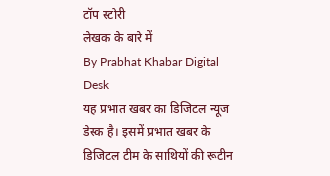टॉप स्टोरी
लेखक के बारे में
By Prabhat Khabar Digital Desk
यह प्रभात खबर का डिजिटल न्यूज डेस्क है। इसमें प्रभात खबर के डिजिटल टीम के साथियों की रूटीन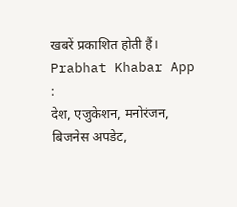खबरें प्रकाशित होती हैं।
Prabhat Khabar App :
देश, एजुकेशन, मनोरंजन, बिजनेस अपडेट,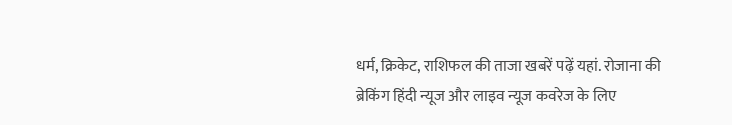धर्म, क्रिकेट, राशिफल की ताजा खबरें पढ़ें यहां. रोजाना की ब्रेकिंग हिंदी न्यूज और लाइव न्यूज कवरेज के लिए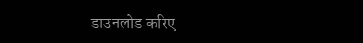डाउनलोड करिए